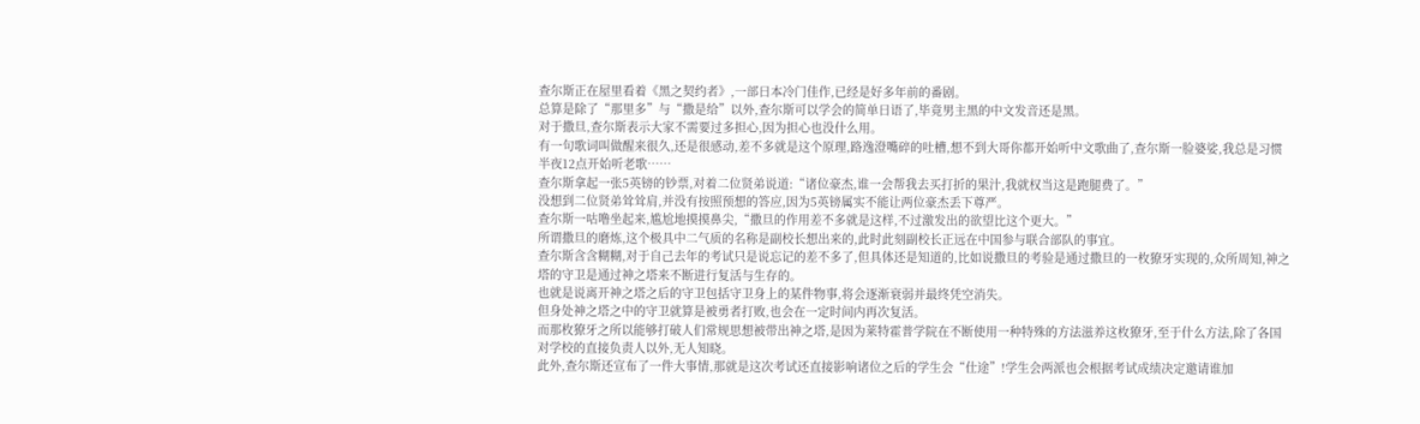查尔斯正在屋里看着《黑之契约者》,一部日本冷门佳作,已经是好多年前的番剧。
总算是除了“那里多”与“撒是给”以外,查尔斯可以学会的简单日语了,毕竟男主黑的中文发音还是黑。
对于撒旦,查尔斯表示大家不需要过多担心,因为担心也没什么用。
有一句歌词叫做醒来很久,还是很感动,差不多就是这个原理,路逸澄嘴碎的吐槽,想不到大哥你都开始听中文歌曲了,查尔斯一脸婆娑,我总是习惯半夜12点开始听老歌……
查尔斯拿起一张5英镑的钞票,对着二位贤弟说道:“诸位豪杰,谁一会帮我去买打折的果汁,我就权当这是跑腿费了。”
没想到二位贤弟耸耸肩,并没有按照预想的答应,因为5英镑属实不能让两位豪杰丢下尊严。
查尔斯一咕噜坐起来,尴尬地摸摸鼻尖,“撒旦的作用差不多就是这样,不过激发出的欲望比这个更大。”
所谓撒旦的磨炼,这个极具中二气质的名称是副校长想出来的,此时此刻副校长正远在中国参与联合部队的事宜。
查尔斯含含糊糊,对于自己去年的考试只是说忘记的差不多了,但具体还是知道的,比如说撒旦的考验是通过撒旦的一枚獠牙实现的,众所周知,神之塔的守卫是通过神之塔来不断进行复活与生存的。
也就是说离开神之塔之后的守卫包括守卫身上的某件物事,将会逐渐衰弱并最终凭空消失。
但身处神之塔之中的守卫就算是被勇者打败,也会在一定时间内再次复活。
而那枚獠牙之所以能够打破人们常规思想被带出神之塔,是因为莱特霍普学院在不断使用一种特殊的方法滋养这枚獠牙,至于什么方法,除了各国对学校的直接负责人以外,无人知晓。
此外,查尔斯还宣布了一件大事情,那就是这次考试还直接影响诸位之后的学生会“仕途”!学生会两派也会根据考试成绩决定邀请谁加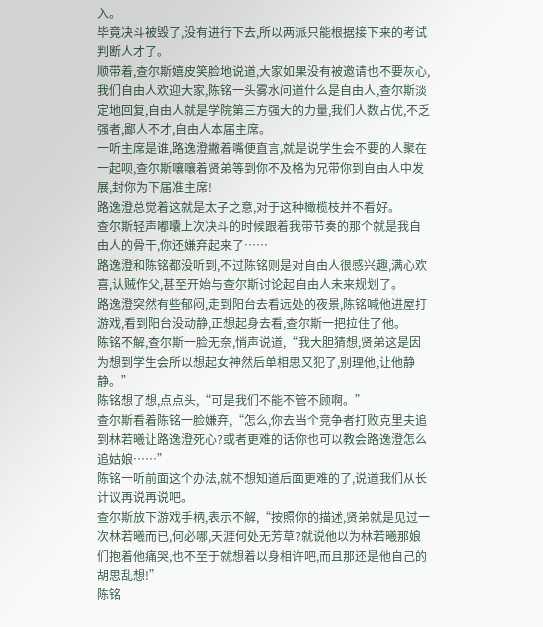入。
毕竟决斗被毁了,没有进行下去,所以两派只能根据接下来的考试判断人才了。
顺带着,查尔斯嬉皮笑脸地说道,大家如果没有被邀请也不要灰心,我们自由人欢迎大家,陈铭一头雾水问道什么是自由人,查尔斯淡定地回复,自由人就是学院第三方强大的力量,我们人数占优,不乏强者,鄙人不才,自由人本届主席。
一听主席是谁,路逸澄撇着嘴便直言,就是说学生会不要的人聚在一起呗,查尔斯嚷嚷着贤弟等到你不及格为兄带你到自由人中发展,封你为下届准主席!
路逸澄总觉着这就是太子之意,对于这种橄榄枝并不看好。
查尔斯轻声嘟囔上次决斗的时候跟着我带节奏的那个就是我自由人的骨干,你还嫌弃起来了……
路逸澄和陈铭都没听到,不过陈铭则是对自由人很感兴趣,满心欢喜,认贼作父,甚至开始与查尔斯讨论起自由人未来规划了。
路逸澄突然有些郁闷,走到阳台去看远处的夜景,陈铭喊他进屋打游戏,看到阳台没动静,正想起身去看,查尔斯一把拉住了他。
陈铭不解,查尔斯一脸无奈,悄声说道,“我大胆猜想,贤弟这是因为想到学生会所以想起女神然后单相思又犯了,别理他,让他静静。”
陈铭想了想,点点头,“可是我们不能不管不顾啊。”
查尔斯看着陈铭一脸嫌弃,“怎么,你去当个竞争者打败克里夫追到林若曦让路逸澄死心?或者更难的话你也可以教会路逸澄怎么追姑娘……”
陈铭一听前面这个办法,就不想知道后面更难的了,说道我们从长计议再说再说吧。
查尔斯放下游戏手柄,表示不解,“按照你的描述,贤弟就是见过一次林若曦而已,何必哪,天涯何处无芳草?就说他以为林若曦那娘们抱着他痛哭,也不至于就想着以身相许吧,而且那还是他自己的胡思乱想!”
陈铭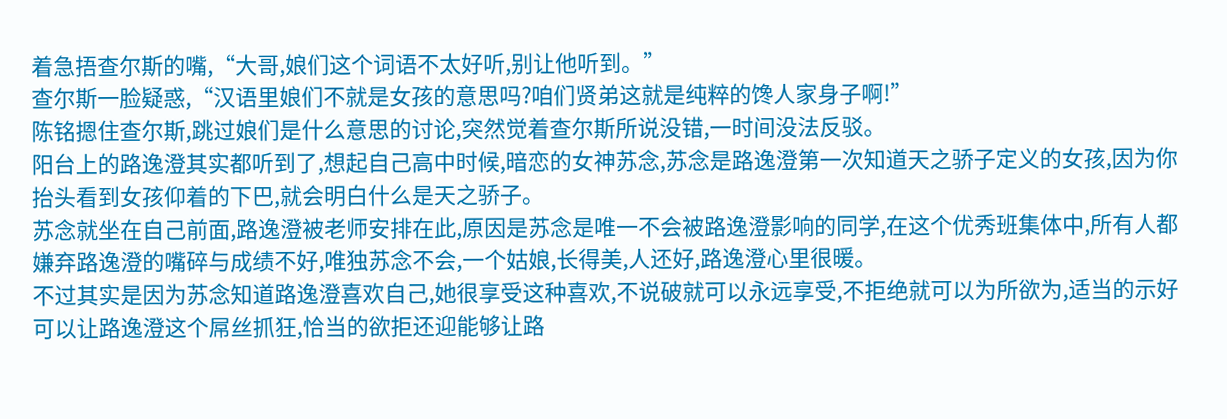着急捂查尔斯的嘴,“大哥,娘们这个词语不太好听,别让他听到。”
查尔斯一脸疑惑,“汉语里娘们不就是女孩的意思吗?咱们贤弟这就是纯粹的馋人家身子啊!”
陈铭摁住查尔斯,跳过娘们是什么意思的讨论,突然觉着查尔斯所说没错,一时间没法反驳。
阳台上的路逸澄其实都听到了,想起自己高中时候,暗恋的女神苏念,苏念是路逸澄第一次知道天之骄子定义的女孩,因为你抬头看到女孩仰着的下巴,就会明白什么是天之骄子。
苏念就坐在自己前面,路逸澄被老师安排在此,原因是苏念是唯一不会被路逸澄影响的同学,在这个优秀班集体中,所有人都嫌弃路逸澄的嘴碎与成绩不好,唯独苏念不会,一个姑娘,长得美,人还好,路逸澄心里很暖。
不过其实是因为苏念知道路逸澄喜欢自己,她很享受这种喜欢,不说破就可以永远享受,不拒绝就可以为所欲为,适当的示好可以让路逸澄这个屌丝抓狂,恰当的欲拒还迎能够让路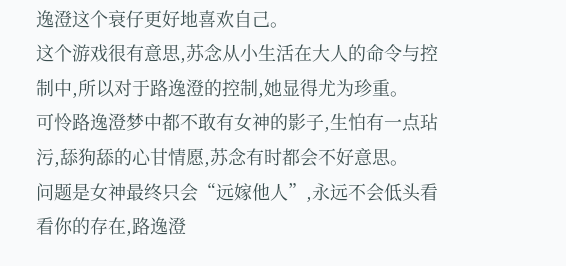逸澄这个衰仔更好地喜欢自己。
这个游戏很有意思,苏念从小生活在大人的命令与控制中,所以对于路逸澄的控制,她显得尤为珍重。
可怜路逸澄梦中都不敢有女神的影子,生怕有一点玷污,舔狗舔的心甘情愿,苏念有时都会不好意思。
问题是女神最终只会“远嫁他人”,永远不会低头看看你的存在,路逸澄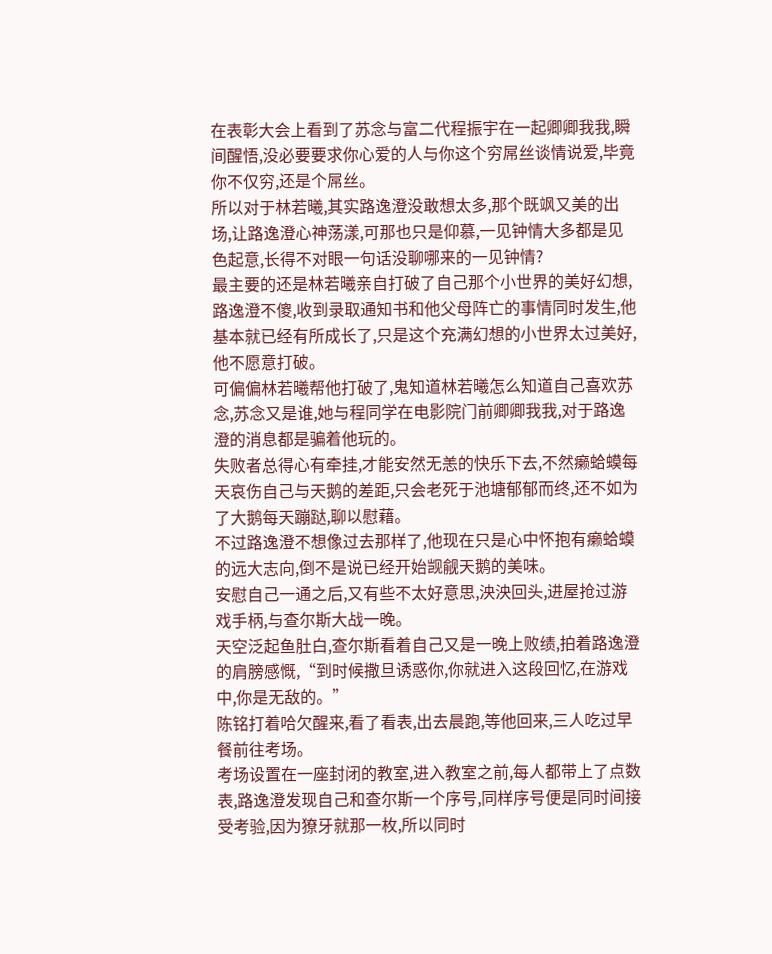在表彰大会上看到了苏念与富二代程振宇在一起卿卿我我,瞬间醒悟,没必要要求你心爱的人与你这个穷屌丝谈情说爱,毕竟你不仅穷,还是个屌丝。
所以对于林若曦,其实路逸澄没敢想太多,那个既飒又美的出场,让路逸澄心神荡漾,可那也只是仰慕,一见钟情大多都是见色起意,长得不对眼一句话没聊哪来的一见钟情?
最主要的还是林若曦亲自打破了自己那个小世界的美好幻想,路逸澄不傻,收到录取通知书和他父母阵亡的事情同时发生,他基本就已经有所成长了,只是这个充满幻想的小世界太过美好,他不愿意打破。
可偏偏林若曦帮他打破了,鬼知道林若曦怎么知道自己喜欢苏念,苏念又是谁,她与程同学在电影院门前卿卿我我,对于路逸澄的消息都是骗着他玩的。
失败者总得心有牵挂,才能安然无恙的快乐下去,不然癞蛤蟆每天哀伤自己与天鹅的差距,只会老死于池塘郁郁而终,还不如为了大鹅每天蹦跶,聊以慰藉。
不过路逸澄不想像过去那样了,他现在只是心中怀抱有癞蛤蟆的远大志向,倒不是说已经开始觊觎天鹅的美味。
安慰自己一通之后,又有些不太好意思,泱泱回头,进屋抢过游戏手柄,与查尔斯大战一晚。
天空泛起鱼肚白,查尔斯看着自己又是一晚上败绩,拍着路逸澄的肩膀感慨,“到时候撒旦诱惑你,你就进入这段回忆,在游戏中,你是无敌的。”
陈铭打着哈欠醒来,看了看表,出去晨跑,等他回来,三人吃过早餐前往考场。
考场设置在一座封闭的教室,进入教室之前,每人都带上了点数表,路逸澄发现自己和查尔斯一个序号,同样序号便是同时间接受考验,因为獠牙就那一枚,所以同时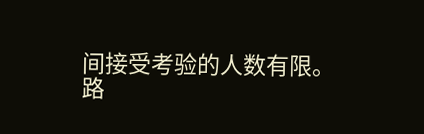间接受考验的人数有限。
路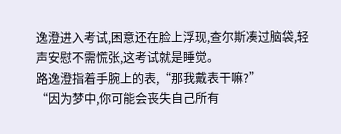逸澄进入考试,困意还在脸上浮现,查尔斯凑过脑袋,轻声安慰不需慌张,这考试就是睡觉。
路逸澄指着手腕上的表,“那我戴表干嘛?”
“因为梦中,你可能会丧失自己所有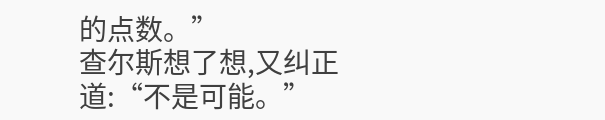的点数。”
查尔斯想了想,又纠正道:“不是可能。”